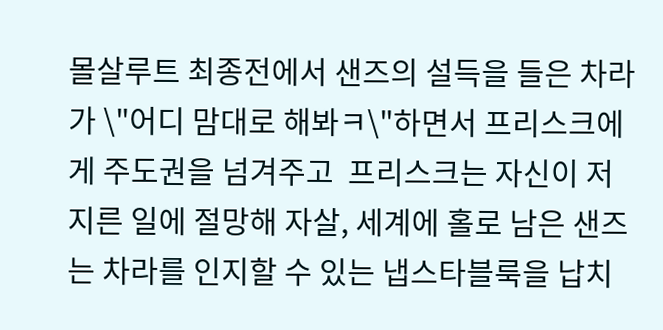몰살루트 최종전에서 샌즈의 설득을 들은 차라가 \"어디 맘대로 해봐ㅋ\"하면서 프리스크에게 주도권을 넘겨주고  프리스크는 자신이 저지른 일에 절망해 자살, 세계에 홀로 남은 샌즈는 차라를 인지할 수 있는 냅스타블룩을 납치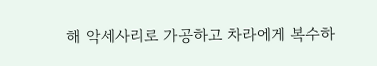해 악세사리로 가공하고 차라에게 복수하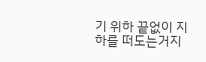기 위하 끝없이 지하를 떠도는거지